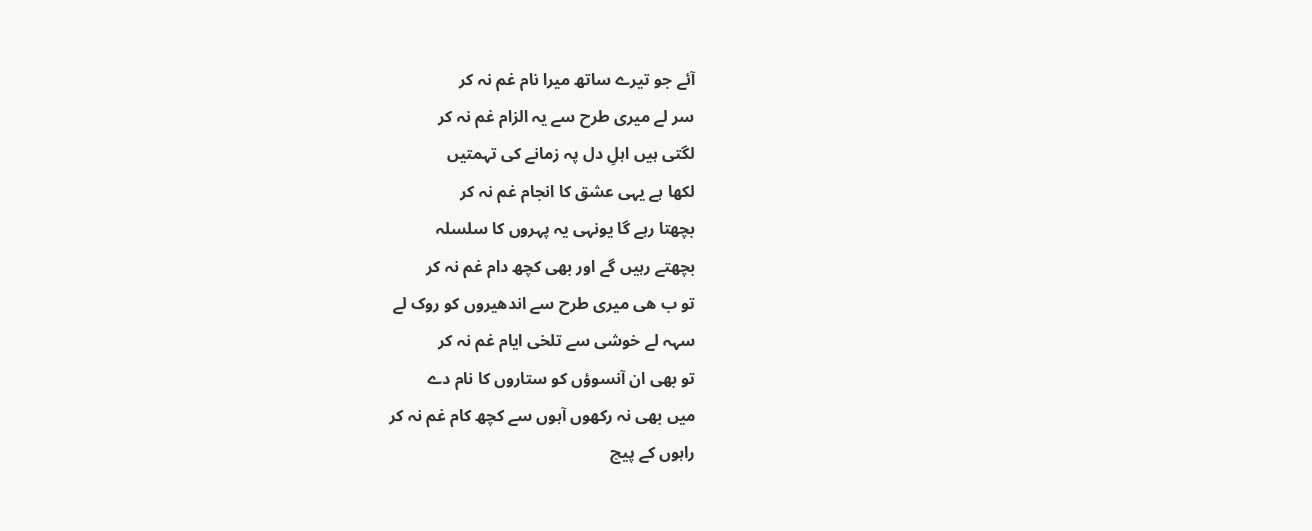آئے جو تیرے ساتھ میرا نام غم نہ کر
سر لے میری طرح سے یہ الزام غم نہ کر
لگتی ہیں اہلِ دل پہ زمانے کی تہمتیں
لکھا ہے یہی عشق کا انجام غم نہ کر
بچھتا رہے گا یونہی یہ پہروں کا سلسلہ
بچھتے رہیں گے اور بھی کچھ دام غم نہ کر
تو ب ھی میری طرح سے اندھیروں کو روک لے
سہہ لے خوشی سے تلخی ایام غم نہ کر
تو بھی ان آنسوؤں کو ستاروں کا نام دے
میں بھی نہ رکھوں آہوں سے کچھ کام غم نہ کر
راہوں کے پیچ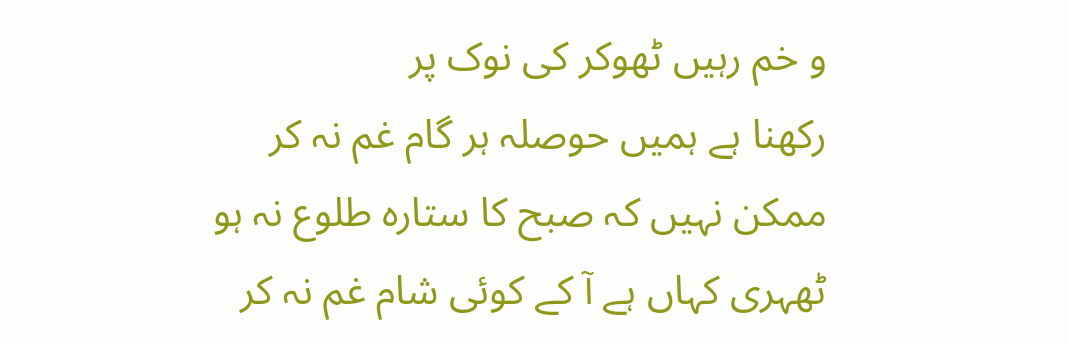و خم رہیں ٹھوکر کی نوک پر
رکھنا ہے ہمیں حوصلہ ہر گام غم نہ کر
ممکن نہیں کہ صبح کا ستارہ طلوع نہ ہو
ٹھہری کہاں ہے آ کے کوئی شام غم نہ کر